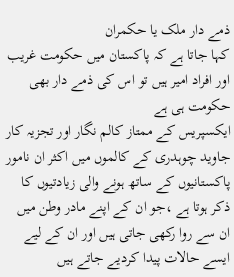ذمے دار ملک یا حکمران
کہا جاتا ہے کہ پاکستان میں حکومت غریب اور افراد امیر ہیں تو اس کی ذمے دار بھی حکومت ہی ہے
ایکسپریس کے ممتاز کالم نگار اور تجزیہ کار جاوید چوہدری کے کالموں میں اکثر ان نامور پاکستانیوں کے ساتھ ہونے والی زیادتیوں کا ذکر ہوتا ہے ،جو ان کے اپنے مادر وطن میں ان سے روا رکھی جاتی ہیں اور ان کے لیے ایسے حالات پیدا کردیے جاتے ہیں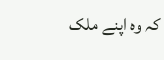کہ وہ اپنے ملک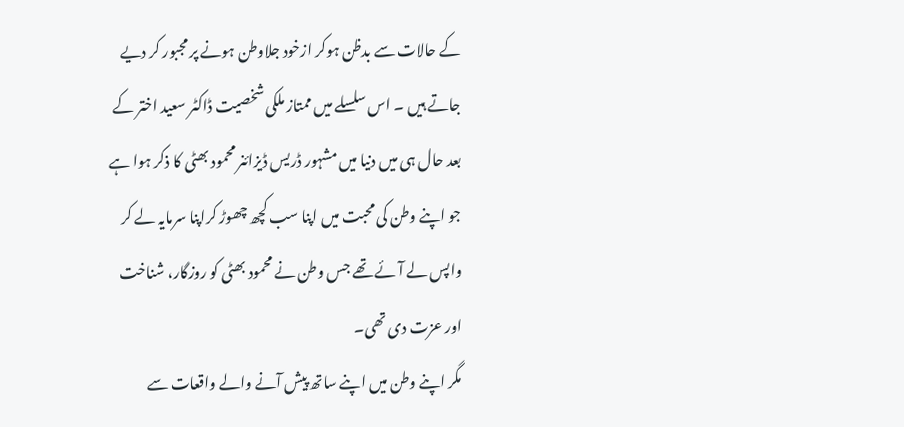کے حالات سے بدظن ہوکر ازخود جلاوطن ہونے پر مجبور کر دیے جاتے ہیں ۔ اس سلسلے میں ممتاز ملکی شخصیت ڈاکٹر سعید اختر کے بعد حال ہی میں دنیا میں مشہور ڈریس ڈیزائنر محمود بھٹی کا ذکر ہوا ہے جو اپنے وطن کی محبت میں اپنا سب کچھ چھوڑ کراپنا سرمایہ لے کر واپس لے آئے تھے جس وطن نے محمود بھٹی کو روزگار، شناخت اور عزت دی تھی۔
مگر اپنے وطن میں اپنے ساتھ پیش آنے والے واقعات سے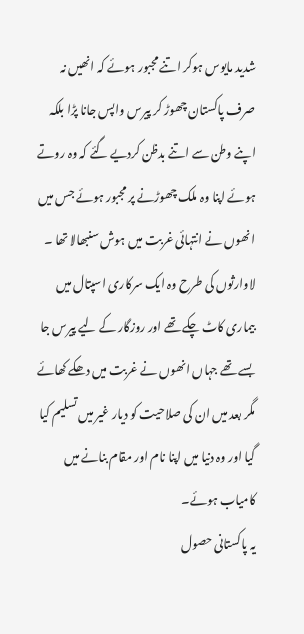شدید مایوس ہوکر اتنے مجبور ہوئے کہ انھیں نہ صرف پاکستان چھوڑ کر پیرس واپس جانا پڑا بلکہ اپنے وطن سے اتنے بدظن کردیے گئے کہ وہ روتے ہوئے اپنا وہ ملک چھوڑنے پر مجبور ہوئے جس میں انھوں نے انتہائی غربت میں ہوش سنبھالا تھا ۔ لاوارثوں کی طرح وہ ایک سرکاری اسپتال میں بیماری کاٹ چکے تھے اور روزگار کے لیے پیرس جا بسے تھے جہاں انھوں نے غربت میں دھکے کھائے مگر بعد میں ان کی صلاحیت کو دیار غیر میں تسلیم کیا گیا اور وہ دنیا میں اپنا نام اور مقام بنانے میں کامیاب ہوئے۔
یہ پاکستانی حصول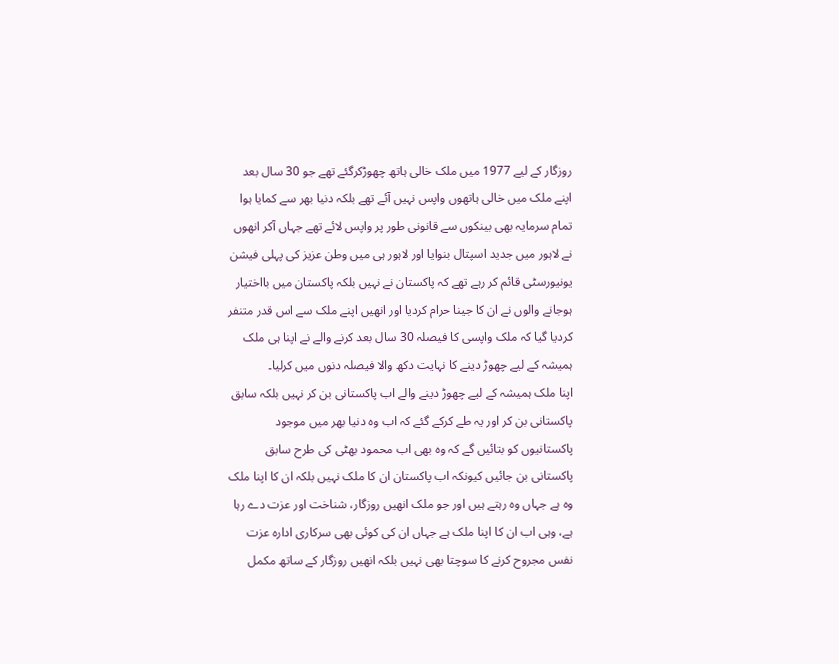روزگار کے لیے 1977 میں ملک خالی ہاتھ چھوڑکرگئے تھے جو 30 سال بعد اپنے ملک میں خالی ہاتھوں واپس نہیں آئے تھے بلکہ دنیا بھر سے کمایا ہوا تمام سرمایہ بھی بینکوں سے قانونی طور پر واپس لائے تھے جہاں آکر انھوں نے لاہور میں جدید اسپتال بنوایا اور لاہور ہی میں وطن عزیز کی پہلی فیشن یونیورسٹی قائم کر رہے تھے کہ پاکستان نے نہیں بلکہ پاکستان میں بااختیار ہوجانے والوں نے ان کا جینا حرام کردیا اور انھیں اپنے ملک سے اس قدر متنفر کردیا گیا کہ ملک واپسی کا فیصلہ 30 سال بعد کرنے والے نے اپنا ہی ملک ہمیشہ کے لیے چھوڑ دینے کا نہایت دکھ والا فیصلہ دنوں میں کرلیا۔
اپنا ملک ہمیشہ کے لیے چھوڑ دینے والے اب پاکستانی بن کر نہیں بلکہ سابق پاکستانی بن کر اور یہ طے کرکے گئے کہ اب وہ دنیا بھر میں موجود پاکستانیوں کو بتائیں گے کہ وہ بھی اب محمود بھٹی کی طرح سابق پاکستانی بن جائیں کیونکہ اب پاکستان ان کا ملک نہیں بلکہ ان کا اپنا ملک وہ ہے جہاں وہ رہتے ہیں اور جو ملک انھیں روزگار، شناخت اور عزت دے رہا ہے، وہی اب ان کا اپنا ملک ہے جہاں ان کی کوئی بھی سرکاری ادارہ عزت نفس مجروح کرنے کا سوچتا بھی نہیں بلکہ انھیں روزگار کے ساتھ مکمل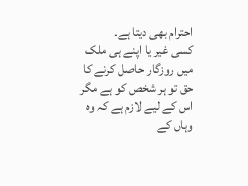احترام بھی دیتا ہے۔
کسی غیر یا اپنے ہی ملک میں روزگار حاصل کرنے کا حق تو ہر شخص کو ہے مگر اس کے لیے لازم ہے کہ وہ وہاں کے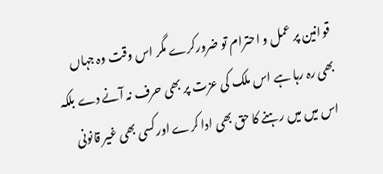قوانین پر عمل و احترام تو ضرورکرے مگر اس وقت وہ جہاں بھی رہ رہا ہے اس ملک کی عزت پر بھی حرف نہ آنے دے بلکہ اس میں میں رہنے کا حق بھی ادا کرے اورکسی بھی غیر قانونی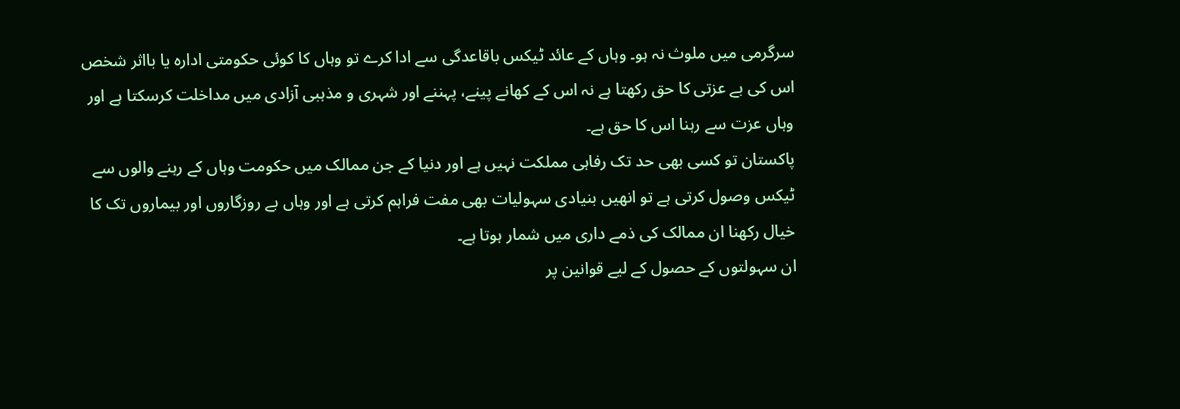سرگرمی میں ملوث نہ ہو۔ وہاں کے عائد ٹیکس باقاعدگی سے ادا کرے تو وہاں کا کوئی حکومتی ادارہ یا بااثر شخص اس کی بے عزتی کا حق رکھتا ہے نہ اس کے کھانے پینے، پہننے اور شہری و مذہبی آزادی میں مداخلت کرسکتا ہے اور وہاں عزت سے رہنا اس کا حق ہے۔
پاکستان تو کسی بھی حد تک رفاہی مملکت نہیں ہے اور دنیا کے جن ممالک میں حکومت وہاں کے رہنے والوں سے ٹیکس وصول کرتی ہے تو انھیں بنیادی سہولیات بھی مفت فراہم کرتی ہے اور وہاں بے روزگاروں اور بیماروں تک کا خیال رکھنا ان ممالک کی ذمے داری میں شمار ہوتا ہے۔
ان سہولتوں کے حصول کے لیے قوانین پر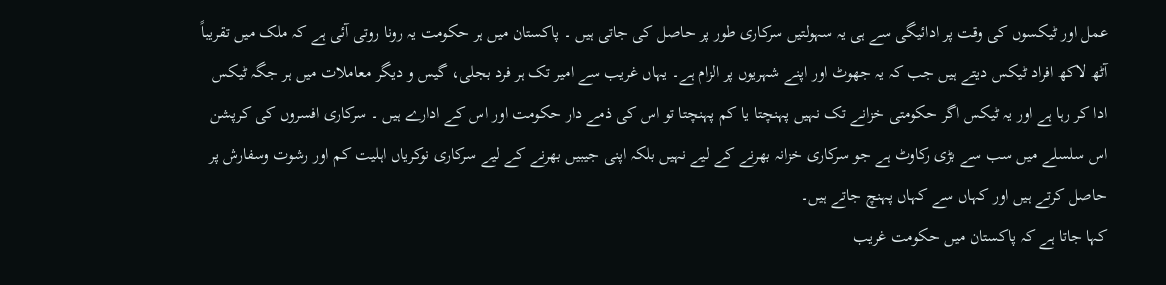عمل اور ٹیکسوں کی وقت پر ادائیگی سے ہی یہ سہولتیں سرکاری طور پر حاصل کی جاتی ہیں ۔ پاکستان میں ہر حکومت یہ رونا روتی آئی ہے کہ ملک میں تقریباً آٹھ لاکھ افراد ٹیکس دیتے ہیں جب کہ یہ جھوٹ اور اپنے شہریوں پر الزام ہے۔ یہاں غریب سے امیر تک ہر فرد بجلی، گیس و دیگر معاملات میں ہر جگہ ٹیکس ادا کر رہا ہے اور یہ ٹیکس اگر حکومتی خزانے تک نہیں پہنچتا یا کم پہنچتا تو اس کی ذمے دار حکومت اور اس کے ادارے ہیں ۔ سرکاری افسروں کی کرپشن اس سلسلے میں سب سے بڑی رکاوٹ ہے جو سرکاری خزانہ بھرنے کے لیے نہیں بلکہ اپنی جیبیں بھرنے کے لیے سرکاری نوکریاں اہلیت کم اور رشوت وسفارش پر حاصل کرتے ہیں اور کہاں سے کہاں پہنچ جاتے ہیں۔
کہا جاتا ہے کہ پاکستان میں حکومت غریب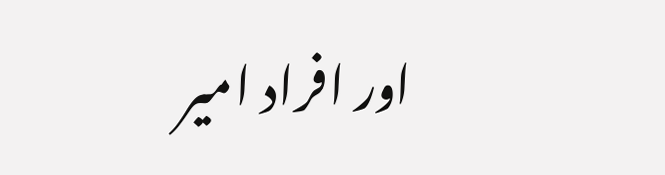اور افراد امیر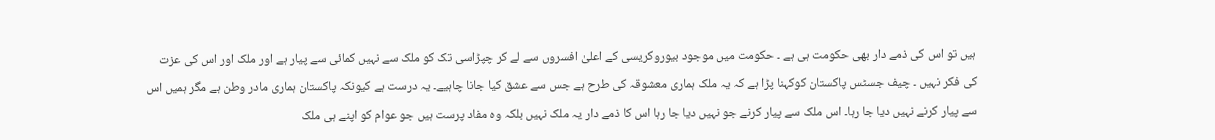ہیں تو اس کی ذمے دار بھی حکومت ہی ہے ۔ حکومت میں موجود بیوروکریسی کے اعلیٰ افسروں سے لے کر چپڑاسی تک کو ملک سے نہیں کمائی سے پیار ہے اور ملک اور اس کی عزت کی فکر نہیں ۔ چیف جسٹس پاکستان کوکہنا پڑا ہے کہ یہ ملک ہماری معشوقہ کی طرح ہے جس سے عشق کیا جانا چاہیے۔ یہ درست ہے کیونکہ پاکستان ہماری مادر وطن ہے مگر ہمیں اس سے پیار کرنے نہیں دیا جا رہا۔ اس ملک سے پیار کرنے جو نہیں دیا جا رہا اس کا ذمے دار یہ ملک نہیں بلکہ وہ مفاد پرست ہیں جو عوام کو اپنے ہی ملک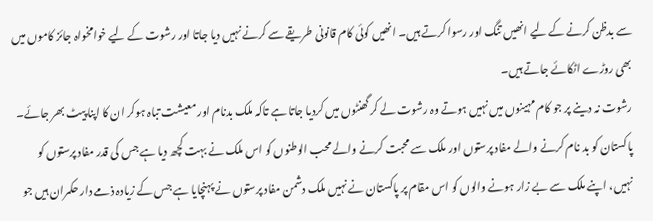سے بدظن کرنے کے لیے انھیں تنگ اور رسوا کرتے ہیں۔ انھیں کوئی کام قانونی طریقے سے کرنے نہیں دیا جاتا اور رشوت کے لیے خوامخواہ جائز کاموں میں بھی روڑے اٹکائے جاتے ہیں۔
رشوت نہ دینے پر جو کام مہینوں میں نہیں ہوتے وہ رشوت لے کر گھنٹوں میں کردیا جاتا ہے تاکہ ملک بدنام اور معیشت تباہ ہوکر ان کا اپنا پیٹ بھر جائے۔ پاکستان کو بد نام کرنے والے مفاد پرستوں اور ملک سے محبت کرنے والے محب الوطنوں کو اس ملک نے بہت کچھ دیا ہے جس کی قدر مفاد پرستوں کو نہیں، اپنے ملک سے بے زار ہونے والوں کو اس مقام پر پاکستان نے نہیں ملک دشمن مفاد پرستوں نے پہنچایا ہے جس کے زیادہ ذمے دار حکمران ہیں جو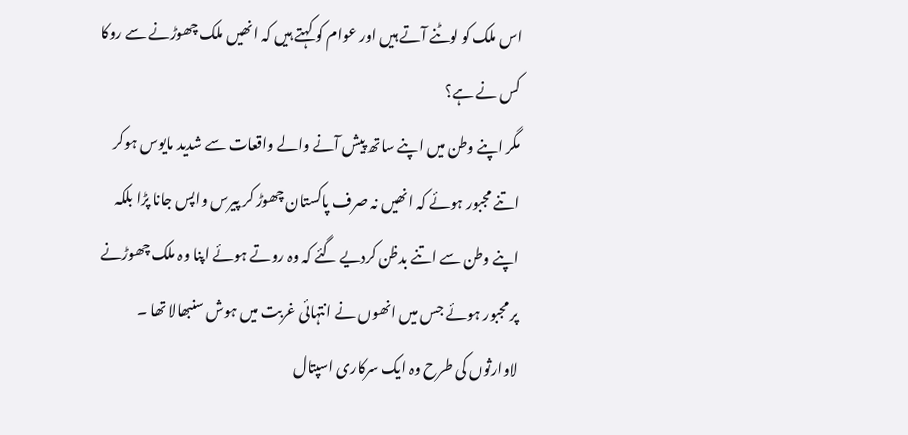اس ملک کو لوٹنے آتے ہیں اور عوام کو کہتے ہیں کہ انھیں ملک چھوڑنے سے روکا کس نے ہے؟
مگر اپنے وطن میں اپنے ساتھ پیش آنے والے واقعات سے شدید مایوس ہوکر اتنے مجبور ہوئے کہ انھیں نہ صرف پاکستان چھوڑ کر پیرس واپس جانا پڑا بلکہ اپنے وطن سے اتنے بدظن کردیے گئے کہ وہ روتے ہوئے اپنا وہ ملک چھوڑنے پر مجبور ہوئے جس میں انھوں نے انتہائی غربت میں ہوش سنبھالا تھا ۔ لاوارثوں کی طرح وہ ایک سرکاری اسپتال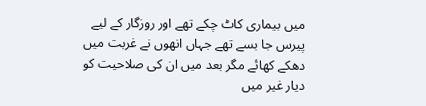میں بیماری کاٹ چکے تھے اور روزگار کے لیے پیرس جا بسے تھے جہاں انھوں نے غربت میں دھکے کھائے مگر بعد میں ان کی صلاحیت کو دیار غیر میں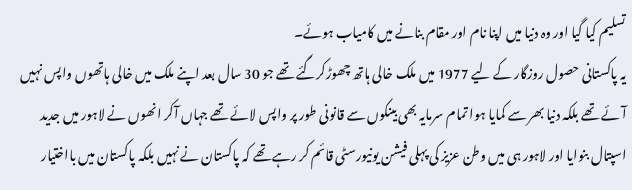تسلیم کیا گیا اور وہ دنیا میں اپنا نام اور مقام بنانے میں کامیاب ہوئے۔
یہ پاکستانی حصول روزگار کے لیے 1977 میں ملک خالی ہاتھ چھوڑکرگئے تھے جو 30 سال بعد اپنے ملک میں خالی ہاتھوں واپس نہیں آئے تھے بلکہ دنیا بھر سے کمایا ہوا تمام سرمایہ بھی بینکوں سے قانونی طور پر واپس لائے تھے جہاں آکر انھوں نے لاہور میں جدید اسپتال بنوایا اور لاہور ہی میں وطن عزیز کی پہلی فیشن یونیورسٹی قائم کر رہے تھے کہ پاکستان نے نہیں بلکہ پاکستان میں بااختیار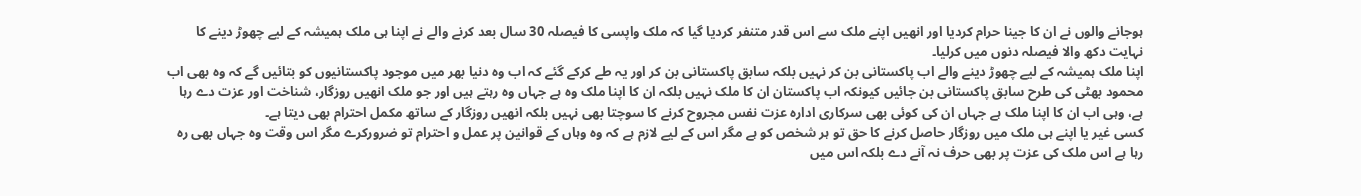ہوجانے والوں نے ان کا جینا حرام کردیا اور انھیں اپنے ملک سے اس قدر متنفر کردیا گیا کہ ملک واپسی کا فیصلہ 30 سال بعد کرنے والے نے اپنا ہی ملک ہمیشہ کے لیے چھوڑ دینے کا نہایت دکھ والا فیصلہ دنوں میں کرلیا۔
اپنا ملک ہمیشہ کے لیے چھوڑ دینے والے اب پاکستانی بن کر نہیں بلکہ سابق پاکستانی بن کر اور یہ طے کرکے گئے کہ اب وہ دنیا بھر میں موجود پاکستانیوں کو بتائیں گے کہ وہ بھی اب محمود بھٹی کی طرح سابق پاکستانی بن جائیں کیونکہ اب پاکستان ان کا ملک نہیں بلکہ ان کا اپنا ملک وہ ہے جہاں وہ رہتے ہیں اور جو ملک انھیں روزگار، شناخت اور عزت دے رہا ہے، وہی اب ان کا اپنا ملک ہے جہاں ان کی کوئی بھی سرکاری ادارہ عزت نفس مجروح کرنے کا سوچتا بھی نہیں بلکہ انھیں روزگار کے ساتھ مکمل احترام بھی دیتا ہے۔
کسی غیر یا اپنے ہی ملک میں روزگار حاصل کرنے کا حق تو ہر شخص کو ہے مگر اس کے لیے لازم ہے کہ وہ وہاں کے قوانین پر عمل و احترام تو ضرورکرے مگر اس وقت وہ جہاں بھی رہ رہا ہے اس ملک کی عزت پر بھی حرف نہ آنے دے بلکہ اس میں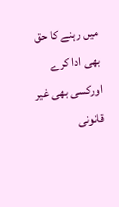میں رہنے کا حق بھی ادا کرے اورکسی بھی غیر قانونی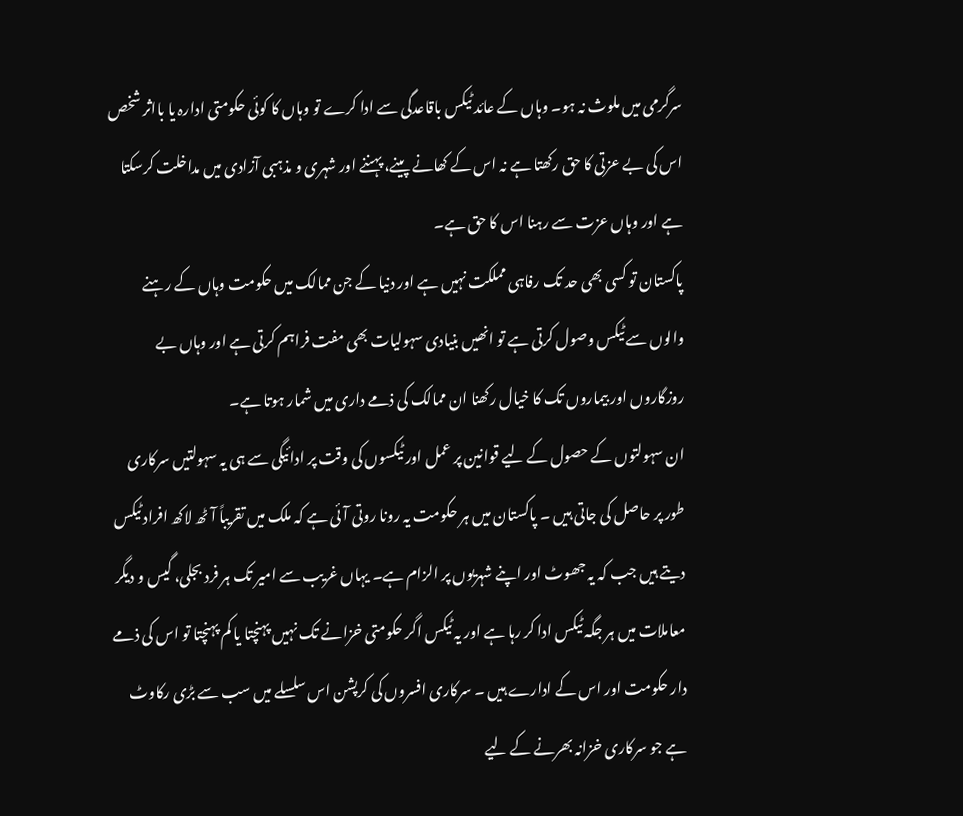سرگرمی میں ملوث نہ ہو۔ وہاں کے عائد ٹیکس باقاعدگی سے ادا کرے تو وہاں کا کوئی حکومتی ادارہ یا بااثر شخص اس کی بے عزتی کا حق رکھتا ہے نہ اس کے کھانے پینے، پہننے اور شہری و مذہبی آزادی میں مداخلت کرسکتا ہے اور وہاں عزت سے رہنا اس کا حق ہے۔
پاکستان تو کسی بھی حد تک رفاہی مملکت نہیں ہے اور دنیا کے جن ممالک میں حکومت وہاں کے رہنے والوں سے ٹیکس وصول کرتی ہے تو انھیں بنیادی سہولیات بھی مفت فراہم کرتی ہے اور وہاں بے روزگاروں اور بیماروں تک کا خیال رکھنا ان ممالک کی ذمے داری میں شمار ہوتا ہے۔
ان سہولتوں کے حصول کے لیے قوانین پر عمل اور ٹیکسوں کی وقت پر ادائیگی سے ہی یہ سہولتیں سرکاری طور پر حاصل کی جاتی ہیں ۔ پاکستان میں ہر حکومت یہ رونا روتی آئی ہے کہ ملک میں تقریباً آٹھ لاکھ افراد ٹیکس دیتے ہیں جب کہ یہ جھوٹ اور اپنے شہریوں پر الزام ہے۔ یہاں غریب سے امیر تک ہر فرد بجلی، گیس و دیگر معاملات میں ہر جگہ ٹیکس ادا کر رہا ہے اور یہ ٹیکس اگر حکومتی خزانے تک نہیں پہنچتا یا کم پہنچتا تو اس کی ذمے دار حکومت اور اس کے ادارے ہیں ۔ سرکاری افسروں کی کرپشن اس سلسلے میں سب سے بڑی رکاوٹ ہے جو سرکاری خزانہ بھرنے کے لیے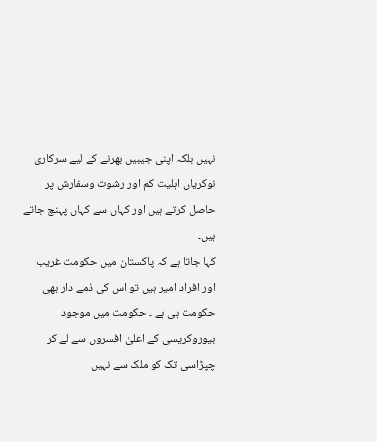نہیں بلکہ اپنی جیبیں بھرنے کے لیے سرکاری نوکریاں اہلیت کم اور رشوت وسفارش پر حاصل کرتے ہیں اور کہاں سے کہاں پہنچ جاتے ہیں۔
کہا جاتا ہے کہ پاکستان میں حکومت غریب اور افراد امیر ہیں تو اس کی ذمے دار بھی حکومت ہی ہے ۔ حکومت میں موجود بیوروکریسی کے اعلیٰ افسروں سے لے کر چپڑاسی تک کو ملک سے نہیں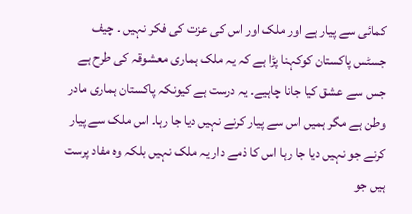کمائی سے پیار ہے اور ملک اور اس کی عزت کی فکر نہیں ۔ چیف جسٹس پاکستان کوکہنا پڑا ہے کہ یہ ملک ہماری معشوقہ کی طرح ہے جس سے عشق کیا جانا چاہیے۔ یہ درست ہے کیونکہ پاکستان ہماری مادر وطن ہے مگر ہمیں اس سے پیار کرنے نہیں دیا جا رہا۔ اس ملک سے پیار کرنے جو نہیں دیا جا رہا اس کا ذمے دار یہ ملک نہیں بلکہ وہ مفاد پرست ہیں جو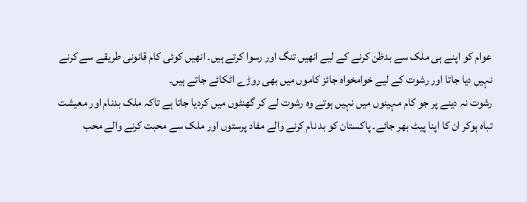عوام کو اپنے ہی ملک سے بدظن کرنے کے لیے انھیں تنگ اور رسوا کرتے ہیں۔ انھیں کوئی کام قانونی طریقے سے کرنے نہیں دیا جاتا اور رشوت کے لیے خوامخواہ جائز کاموں میں بھی روڑے اٹکائے جاتے ہیں۔
رشوت نہ دینے پر جو کام مہینوں میں نہیں ہوتے وہ رشوت لے کر گھنٹوں میں کردیا جاتا ہے تاکہ ملک بدنام اور معیشت تباہ ہوکر ان کا اپنا پیٹ بھر جائے۔ پاکستان کو بد نام کرنے والے مفاد پرستوں اور ملک سے محبت کرنے والے محب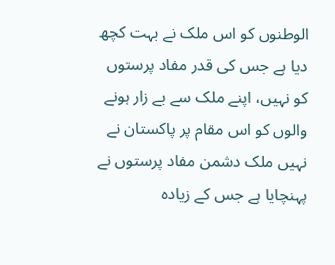الوطنوں کو اس ملک نے بہت کچھ دیا ہے جس کی قدر مفاد پرستوں کو نہیں، اپنے ملک سے بے زار ہونے والوں کو اس مقام پر پاکستان نے نہیں ملک دشمن مفاد پرستوں نے پہنچایا ہے جس کے زیادہ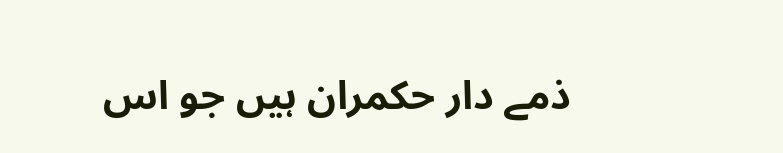ذمے دار حکمران ہیں جو اس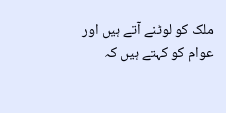ملک کو لوٹنے آتے ہیں اور عوام کو کہتے ہیں کہ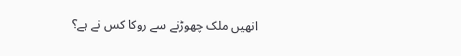انھیں ملک چھوڑنے سے روکا کس نے ہے؟